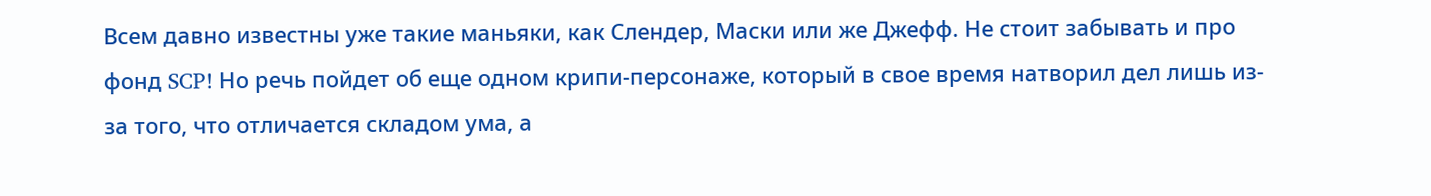Всем давно известны уже такие маньяки, как Слендер, Маски или же Джефф. Не стоит забывать и про фонд SCP! Но речь пойдет об еще одном крипи-персонаже, который в свое время натворил дел лишь из-за того, что отличается складом ума, а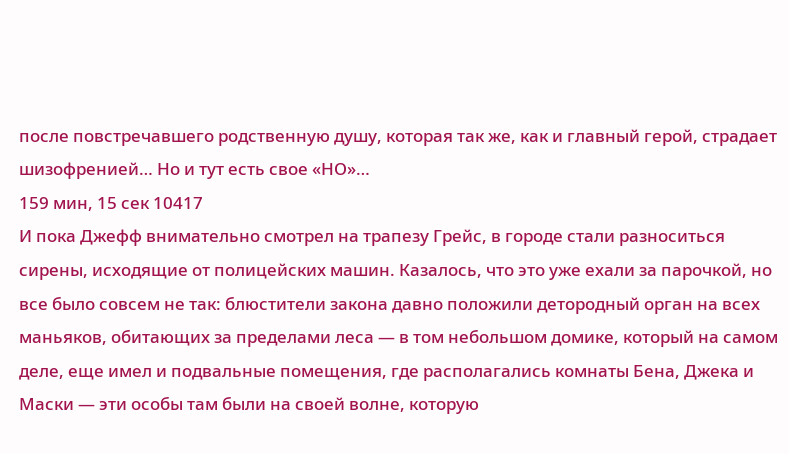после повстречавшего родственную душу, которая так же, как и главный герой, страдает шизофренией… Но и тут есть свое «НО»…
159 мин, 15 сек 10417
И пока Джефф внимательно смотрел на трапезу Грейс, в городе стали разноситься сирены, исходящие от полицейских машин. Казалось, что это уже ехали за парочкой, но все было совсем не так: блюстители закона давно положили детородный орган на всех маньяков, обитающих за пределами леса — в том небольшом домике, который на самом деле, еще имел и подвальные помещения, где располагались комнаты Бена, Джека и Маски — эти особы там были на своей волне, которую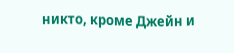никто, кроме Джейн и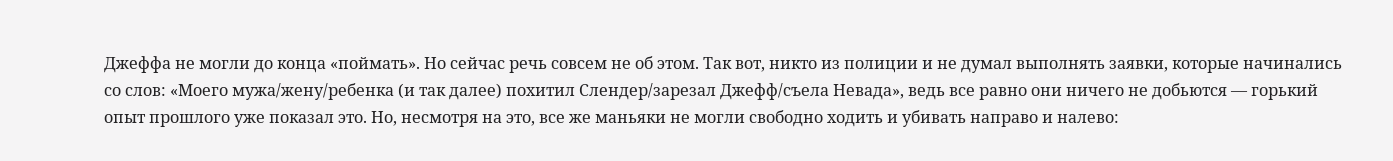Джеффа не могли до конца «поймать». Но сейчас речь совсем не об этом. Так вот, никто из полиции и не думал выполнять заявки, которые начинались со слов: «Моего мужа/жену/ребенка (и так далее) похитил Слендер/зарезал Джефф/съела Невада», ведь все равно они ничего не добьются — горький опыт прошлого уже показал это. Но, несмотря на это, все же маньяки не могли свободно ходить и убивать направо и налево: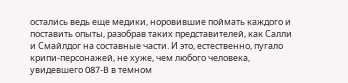остались ведь еще медики, норовившие поймать каждого и поставить опыты, разобрав таких представителей, как Салли и Смайлдог на составные части. И это, естественно, пугало крипи-персонажей, не хуже, чем любого человека, увидевшего 087-B в темном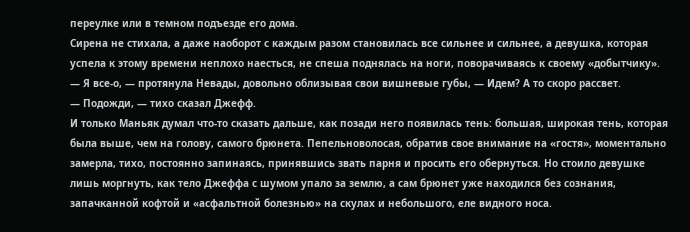переулке или в темном подъезде его дома.
Сирена не стихала, а даже наоборот с каждым разом становилась все сильнее и сильнее, а девушка, которая успела к этому времени неплохо наесться, не спеша поднялась на ноги, поворачиваясь к своему «добытчику».
— Я все-о, — протянула Невады, довольно облизывая свои вишневые губы, — Идем? А то скоро рассвет.
— Подожди, — тихо сказал Джефф.
И только Маньяк думал что-то сказать дальше, как позади него появилась тень: большая, широкая тень, которая была выше, чем на голову, самого брюнета. Пепельноволосая, обратив свое внимание на «гостя», моментально замерла, тихо, постоянно запинаясь, принявшись звать парня и просить его обернуться. Но стоило девушке лишь моргнуть, как тело Джеффа с шумом упало за землю, а сам брюнет уже находился без сознания, запачканной кофтой и «асфальтной болезнью» на скулах и небольшого, еле видного носа.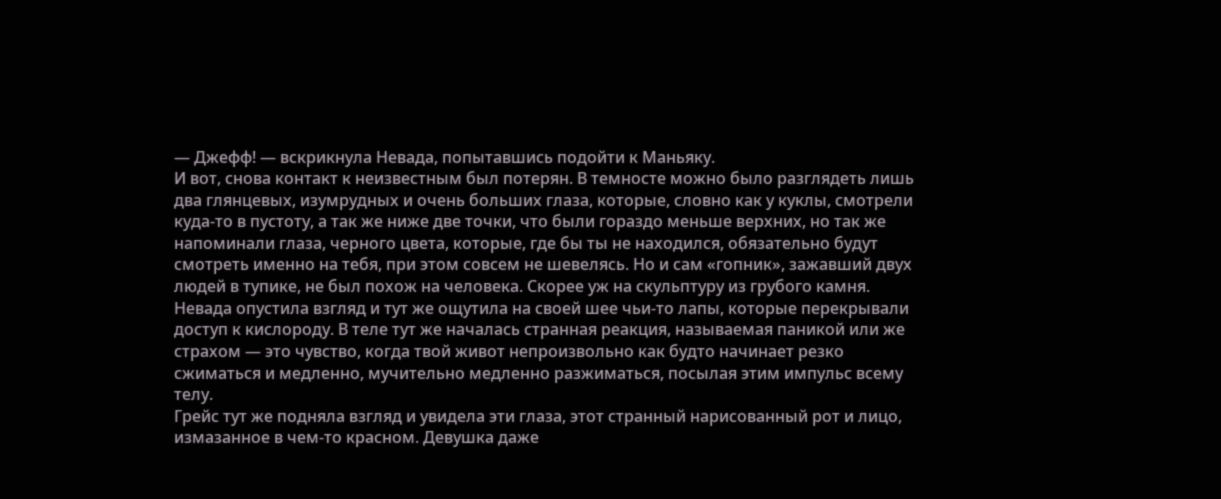— Джефф! — вскрикнула Невада, попытавшись подойти к Маньяку.
И вот, снова контакт к неизвестным был потерян. В темносте можно было разглядеть лишь два глянцевых, изумрудных и очень больших глаза, которые, словно как у куклы, смотрели куда-то в пустоту, а так же ниже две точки, что были гораздо меньше верхних, но так же напоминали глаза, черного цвета, которые, где бы ты не находился, обязательно будут смотреть именно на тебя, при этом совсем не шевелясь. Но и сам «гопник», зажавший двух людей в тупике, не был похож на человека. Скорее уж на скульптуру из грубого камня.
Невада опустила взгляд и тут же ощутила на своей шее чьи-то лапы, которые перекрывали доступ к кислороду. В теле тут же началась странная реакция, называемая паникой или же страхом — это чувство, когда твой живот непроизвольно как будто начинает резко сжиматься и медленно, мучительно медленно разжиматься, посылая этим импульс всему телу.
Грейс тут же подняла взгляд и увидела эти глаза, этот странный нарисованный рот и лицо, измазанное в чем-то красном. Девушка даже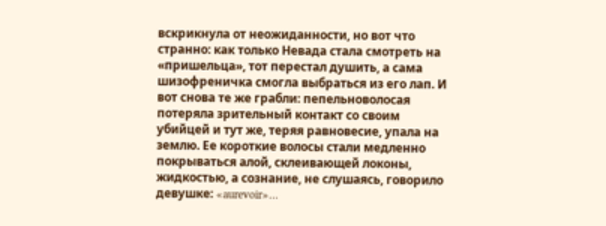вскрикнула от неожиданности, но вот что странно: как только Невада стала смотреть на «пришельца», тот перестал душить, а сама шизофреничка смогла выбраться из его лап. И вот снова те же грабли: пепельноволосая потеряла зрительный контакт со своим убийцей и тут же, теряя равновесие, упала на землю. Ее короткие волосы стали медленно покрываться алой, склеивающей локоны, жидкостью, а сознание, не слушаясь, говорило девушке: «aurevoir»…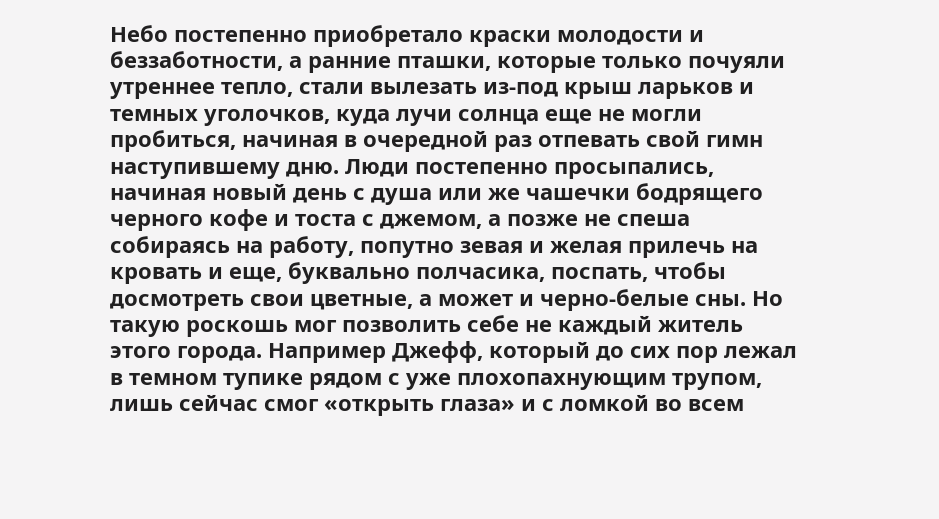Небо постепенно приобретало краски молодости и беззаботности, а ранние пташки, которые только почуяли утреннее тепло, стали вылезать из-под крыш ларьков и темных уголочков, куда лучи солнца еще не могли пробиться, начиная в очередной раз отпевать свой гимн наступившему дню. Люди постепенно просыпались, начиная новый день с душа или же чашечки бодрящего черного кофе и тоста с джемом, а позже не спеша собираясь на работу, попутно зевая и желая прилечь на кровать и еще, буквально полчасика, поспать, чтобы досмотреть свои цветные, а может и черно-белые сны. Но такую роскошь мог позволить себе не каждый житель этого города. Например Джефф, который до сих пор лежал в темном тупике рядом с уже плохопахнующим трупом, лишь сейчас смог «открыть глаза» и с ломкой во всем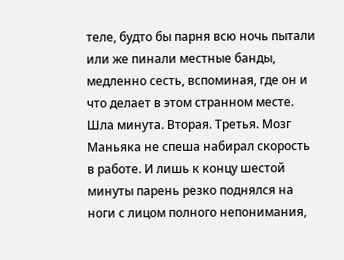теле, будто бы парня всю ночь пытали или же пинали местные банды, медленно сесть, вспоминая, где он и что делает в этом странном месте.
Шла минута. Вторая. Третья. Мозг Маньяка не спеша набирал скорость в работе. И лишь к концу шестой минуты парень резко поднялся на ноги с лицом полного непонимания,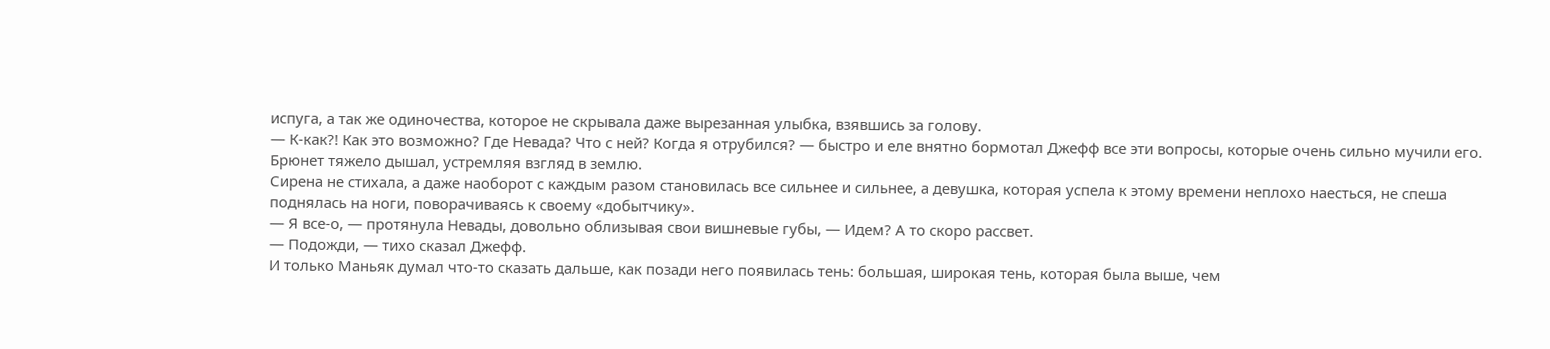испуга, а так же одиночества, которое не скрывала даже вырезанная улыбка, взявшись за голову.
— К-как?! Как это возможно? Где Невада? Что с ней? Когда я отрубился? — быстро и еле внятно бормотал Джефф все эти вопросы, которые очень сильно мучили его.
Брюнет тяжело дышал, устремляя взгляд в землю.
Сирена не стихала, а даже наоборот с каждым разом становилась все сильнее и сильнее, а девушка, которая успела к этому времени неплохо наесться, не спеша поднялась на ноги, поворачиваясь к своему «добытчику».
— Я все-о, — протянула Невады, довольно облизывая свои вишневые губы, — Идем? А то скоро рассвет.
— Подожди, — тихо сказал Джефф.
И только Маньяк думал что-то сказать дальше, как позади него появилась тень: большая, широкая тень, которая была выше, чем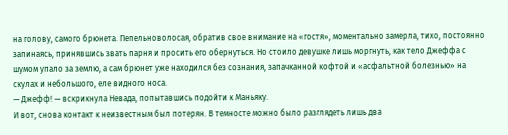на голову, самого брюнета. Пепельноволосая, обратив свое внимание на «гостя», моментально замерла, тихо, постоянно запинаясь, принявшись звать парня и просить его обернуться. Но стоило девушке лишь моргнуть, как тело Джеффа с шумом упало за землю, а сам брюнет уже находился без сознания, запачканной кофтой и «асфальтной болезнью» на скулах и небольшого, еле видного носа.
— Джефф! — вскрикнула Невада, попытавшись подойти к Маньяку.
И вот, снова контакт к неизвестным был потерян. В темносте можно было разглядеть лишь два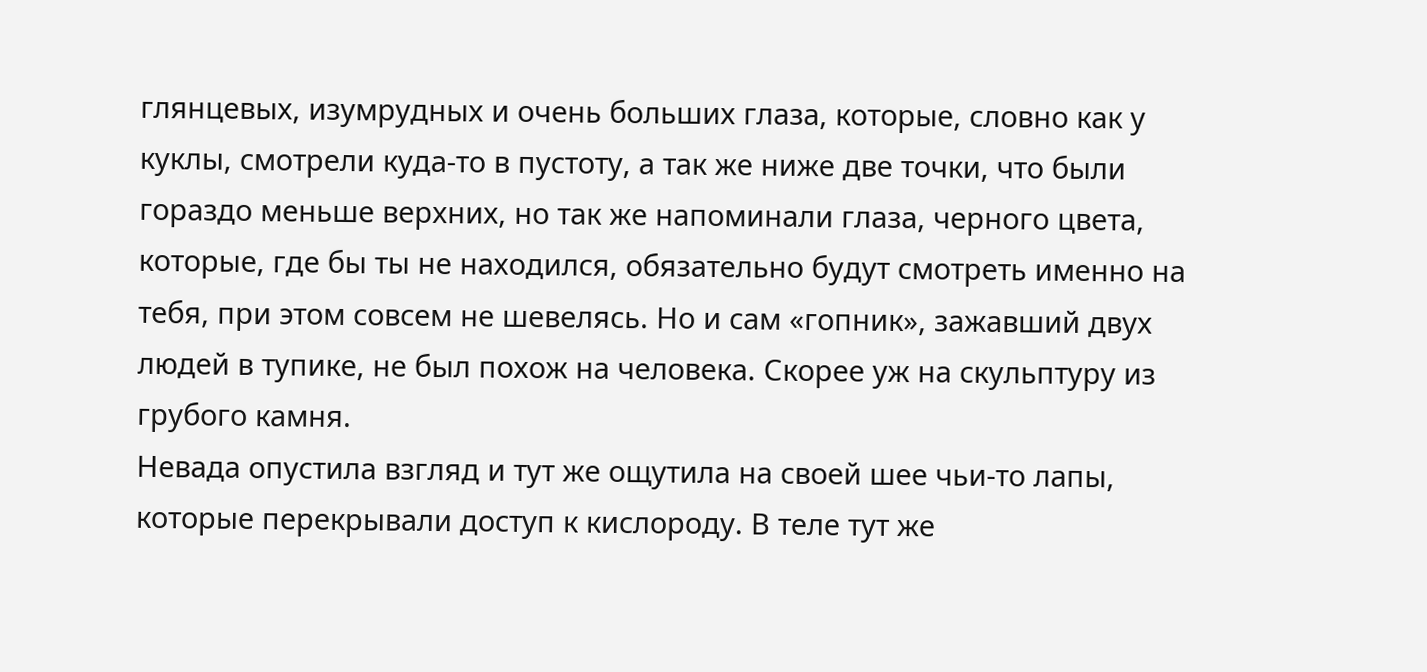глянцевых, изумрудных и очень больших глаза, которые, словно как у куклы, смотрели куда-то в пустоту, а так же ниже две точки, что были гораздо меньше верхних, но так же напоминали глаза, черного цвета, которые, где бы ты не находился, обязательно будут смотреть именно на тебя, при этом совсем не шевелясь. Но и сам «гопник», зажавший двух людей в тупике, не был похож на человека. Скорее уж на скульптуру из грубого камня.
Невада опустила взгляд и тут же ощутила на своей шее чьи-то лапы, которые перекрывали доступ к кислороду. В теле тут же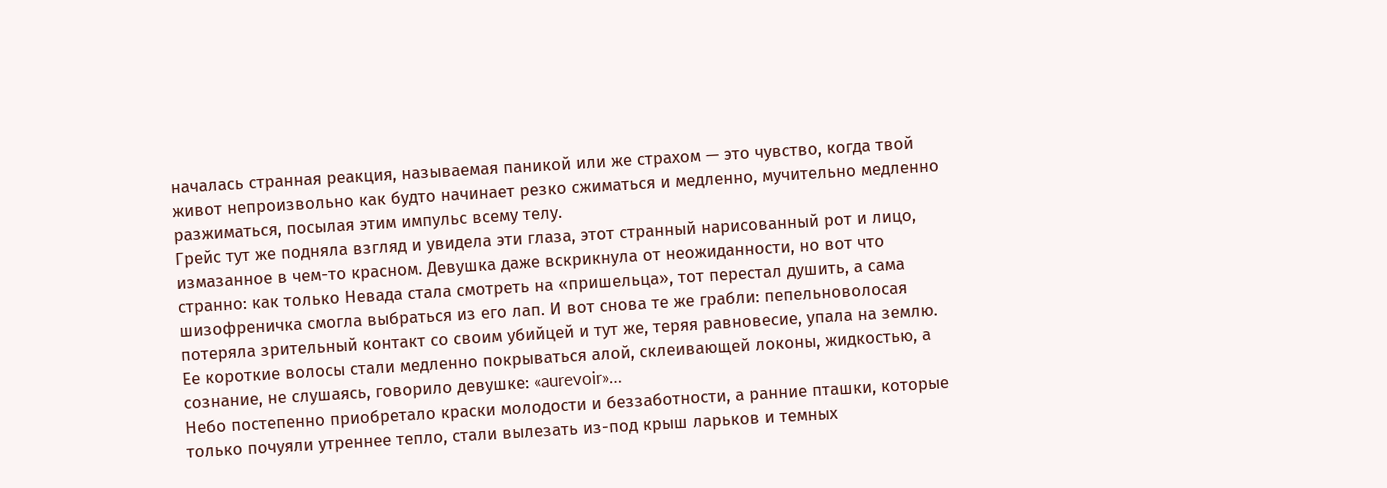началась странная реакция, называемая паникой или же страхом — это чувство, когда твой живот непроизвольно как будто начинает резко сжиматься и медленно, мучительно медленно разжиматься, посылая этим импульс всему телу.
Грейс тут же подняла взгляд и увидела эти глаза, этот странный нарисованный рот и лицо, измазанное в чем-то красном. Девушка даже вскрикнула от неожиданности, но вот что странно: как только Невада стала смотреть на «пришельца», тот перестал душить, а сама шизофреничка смогла выбраться из его лап. И вот снова те же грабли: пепельноволосая потеряла зрительный контакт со своим убийцей и тут же, теряя равновесие, упала на землю. Ее короткие волосы стали медленно покрываться алой, склеивающей локоны, жидкостью, а сознание, не слушаясь, говорило девушке: «aurevoir»…
Небо постепенно приобретало краски молодости и беззаботности, а ранние пташки, которые только почуяли утреннее тепло, стали вылезать из-под крыш ларьков и темных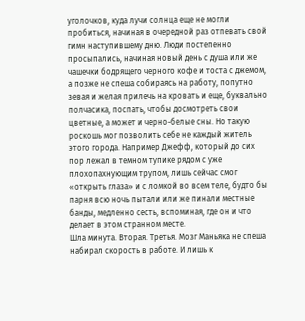уголочков, куда лучи солнца еще не могли пробиться, начиная в очередной раз отпевать свой гимн наступившему дню. Люди постепенно просыпались, начиная новый день с душа или же чашечки бодрящего черного кофе и тоста с джемом, а позже не спеша собираясь на работу, попутно зевая и желая прилечь на кровать и еще, буквально полчасика, поспать, чтобы досмотреть свои цветные, а может и черно-белые сны. Но такую роскошь мог позволить себе не каждый житель этого города. Например Джефф, который до сих пор лежал в темном тупике рядом с уже плохопахнующим трупом, лишь сейчас смог «открыть глаза» и с ломкой во всем теле, будто бы парня всю ночь пытали или же пинали местные банды, медленно сесть, вспоминая, где он и что делает в этом странном месте.
Шла минута. Вторая. Третья. Мозг Маньяка не спеша набирал скорость в работе. И лишь к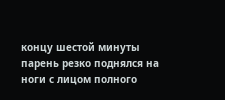концу шестой минуты парень резко поднялся на ноги с лицом полного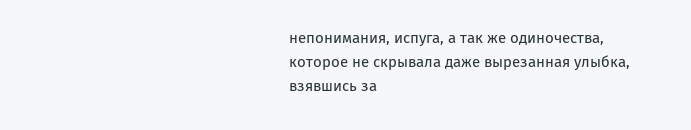непонимания, испуга, а так же одиночества, которое не скрывала даже вырезанная улыбка, взявшись за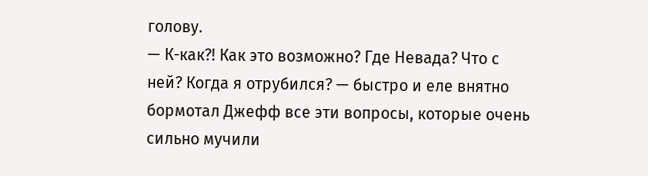голову.
— К-как?! Как это возможно? Где Невада? Что с ней? Когда я отрубился? — быстро и еле внятно бормотал Джефф все эти вопросы, которые очень сильно мучили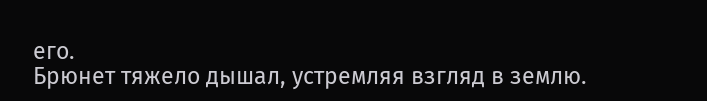его.
Брюнет тяжело дышал, устремляя взгляд в землю.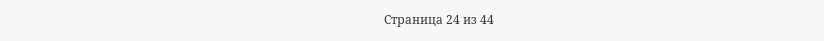Страница 24 из 44